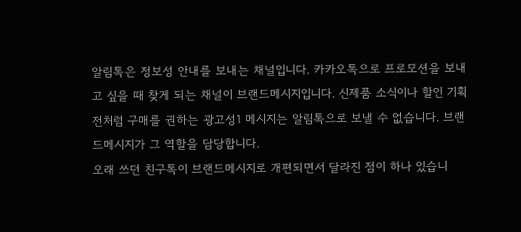알림톡은 정보성 안내를 보내는 채널입니다. 카카오톡으로 프로모션을 보내고 싶을 때 찾게 되는 채널이 브랜드메시지입니다. 신제품 소식이나 할인 기획전처럼 구매를 권하는 광고성1 메시지는 알림톡으로 보낼 수 없습니다. 브랜드메시지가 그 역할을 담당합니다.
오래 쓰던 친구톡이 브랜드메시지로 개편되면서 달라진 점이 하나 있습니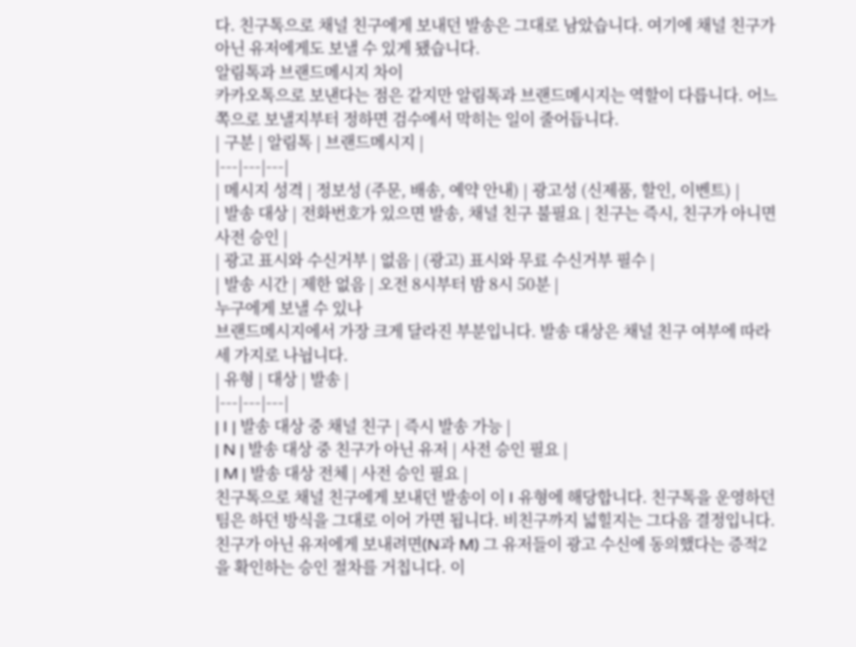다. 친구톡으로 채널 친구에게 보내던 발송은 그대로 남았습니다. 여기에 채널 친구가 아닌 유저에게도 보낼 수 있게 됐습니다.
알림톡과 브랜드메시지 차이
카카오톡으로 보낸다는 점은 같지만 알림톡과 브랜드메시지는 역할이 다릅니다. 어느 쪽으로 보낼지부터 정하면 검수에서 막히는 일이 줄어듭니다.
| 구분 | 알림톡 | 브랜드메시지 |
|---|---|---|
| 메시지 성격 | 정보성 (주문, 배송, 예약 안내) | 광고성 (신제품, 할인, 이벤트) |
| 발송 대상 | 전화번호가 있으면 발송, 채널 친구 불필요 | 친구는 즉시, 친구가 아니면 사전 승인 |
| 광고 표시와 수신거부 | 없음 | (광고) 표시와 무료 수신거부 필수 |
| 발송 시간 | 제한 없음 | 오전 8시부터 밤 8시 50분 |
누구에게 보낼 수 있나
브랜드메시지에서 가장 크게 달라진 부분입니다. 발송 대상은 채널 친구 여부에 따라 세 가지로 나뉩니다.
| 유형 | 대상 | 발송 |
|---|---|---|
| I | 발송 대상 중 채널 친구 | 즉시 발송 가능 |
| N | 발송 대상 중 친구가 아닌 유저 | 사전 승인 필요 |
| M | 발송 대상 전체 | 사전 승인 필요 |
친구톡으로 채널 친구에게 보내던 발송이 이 I 유형에 해당합니다. 친구톡을 운영하던 팀은 하던 방식을 그대로 이어 가면 됩니다. 비친구까지 넓힐지는 그다음 결정입니다. 친구가 아닌 유저에게 보내려면(N과 M) 그 유저들이 광고 수신에 동의했다는 증적2을 확인하는 승인 절차를 거칩니다. 이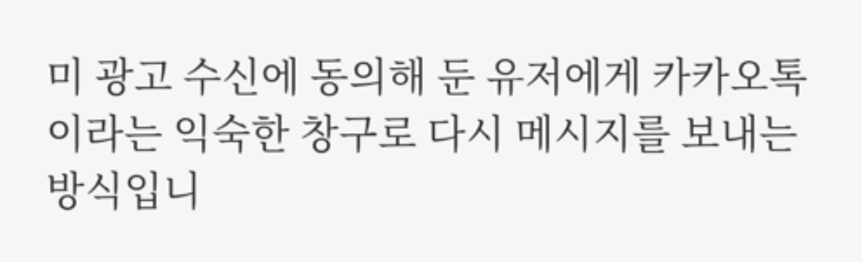미 광고 수신에 동의해 둔 유저에게 카카오톡이라는 익숙한 창구로 다시 메시지를 보내는 방식입니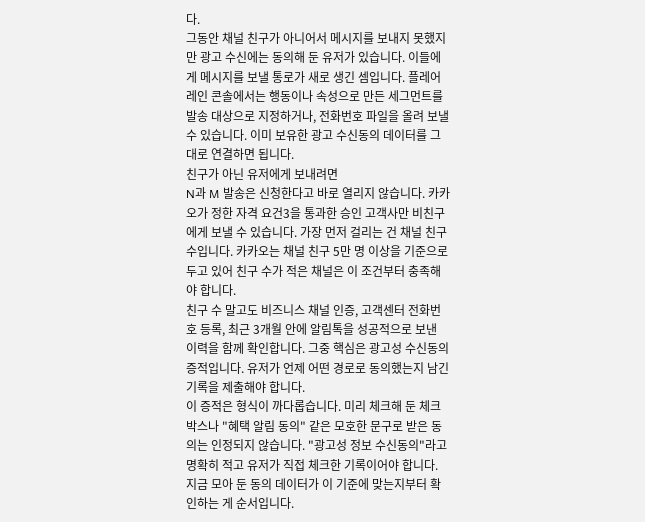다.
그동안 채널 친구가 아니어서 메시지를 보내지 못했지만 광고 수신에는 동의해 둔 유저가 있습니다. 이들에게 메시지를 보낼 통로가 새로 생긴 셈입니다. 플레어레인 콘솔에서는 행동이나 속성으로 만든 세그먼트를 발송 대상으로 지정하거나, 전화번호 파일을 올려 보낼 수 있습니다. 이미 보유한 광고 수신동의 데이터를 그대로 연결하면 됩니다.
친구가 아닌 유저에게 보내려면
N과 M 발송은 신청한다고 바로 열리지 않습니다. 카카오가 정한 자격 요건3을 통과한 승인 고객사만 비친구에게 보낼 수 있습니다. 가장 먼저 걸리는 건 채널 친구 수입니다. 카카오는 채널 친구 5만 명 이상을 기준으로 두고 있어 친구 수가 적은 채널은 이 조건부터 충족해야 합니다.
친구 수 말고도 비즈니스 채널 인증, 고객센터 전화번호 등록, 최근 3개월 안에 알림톡을 성공적으로 보낸 이력을 함께 확인합니다. 그중 핵심은 광고성 수신동의 증적입니다. 유저가 언제 어떤 경로로 동의했는지 남긴 기록을 제출해야 합니다.
이 증적은 형식이 까다롭습니다. 미리 체크해 둔 체크박스나 "혜택 알림 동의" 같은 모호한 문구로 받은 동의는 인정되지 않습니다. "광고성 정보 수신동의"라고 명확히 적고 유저가 직접 체크한 기록이어야 합니다. 지금 모아 둔 동의 데이터가 이 기준에 맞는지부터 확인하는 게 순서입니다.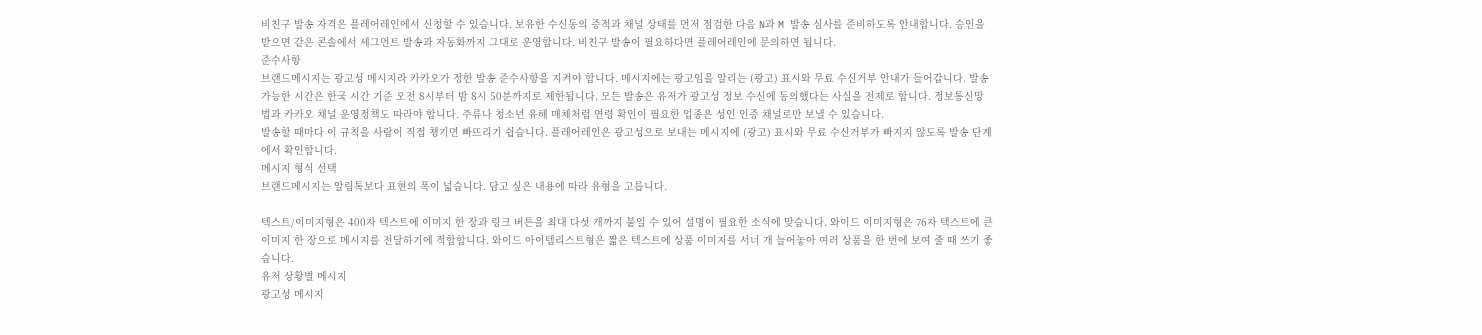비친구 발송 자격은 플레어레인에서 신청할 수 있습니다. 보유한 수신동의 증적과 채널 상태를 먼저 점검한 다음 N과 M 발송 심사를 준비하도록 안내합니다. 승인을 받으면 같은 콘솔에서 세그먼트 발송과 자동화까지 그대로 운영합니다. 비친구 발송이 필요하다면 플레어레인에 문의하면 됩니다.
준수사항
브랜드메시지는 광고성 메시지라 카카오가 정한 발송 준수사항을 지켜야 합니다. 메시지에는 광고임을 알리는 (광고) 표시와 무료 수신거부 안내가 들어갑니다. 발송 가능한 시간은 한국 시간 기준 오전 8시부터 밤 8시 50분까지로 제한됩니다. 모든 발송은 유저가 광고성 정보 수신에 동의했다는 사실을 전제로 합니다. 정보통신망법과 카카오 채널 운영정책도 따라야 합니다. 주류나 청소년 유해 매체처럼 연령 확인이 필요한 업종은 성인 인증 채널로만 보낼 수 있습니다.
발송할 때마다 이 규칙을 사람이 직접 챙기면 빠뜨리기 쉽습니다. 플레어레인은 광고성으로 보내는 메시지에 (광고) 표시와 무료 수신거부가 빠지지 않도록 발송 단계에서 확인합니다.
메시지 형식 선택
브랜드메시지는 알림톡보다 표현의 폭이 넓습니다. 담고 싶은 내용에 따라 유형을 고릅니다.

텍스트/이미지형은 400자 텍스트에 이미지 한 장과 링크 버튼을 최대 다섯 개까지 붙일 수 있어 설명이 필요한 소식에 맞습니다. 와이드 이미지형은 76자 텍스트에 큰 이미지 한 장으로 메시지를 전달하기에 적합합니다. 와이드 아이템리스트형은 짧은 텍스트에 상품 이미지를 서너 개 늘어놓아 여러 상품을 한 번에 보여 줄 때 쓰기 좋습니다.
유저 상황별 메시지
광고성 메시지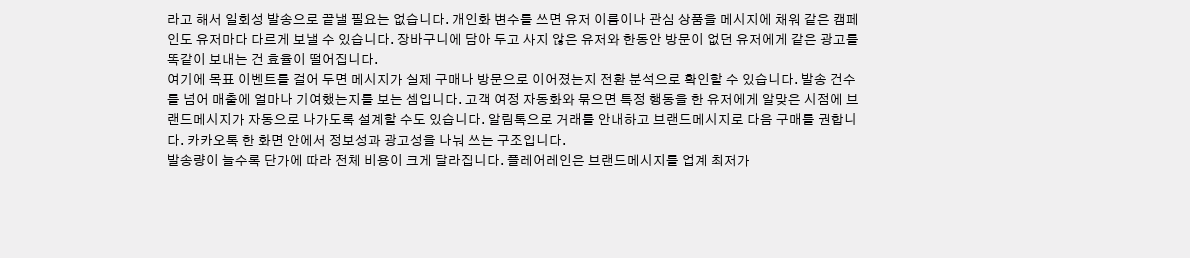라고 해서 일회성 발송으로 끝낼 필요는 없습니다. 개인화 변수를 쓰면 유저 이름이나 관심 상품을 메시지에 채워 같은 캠페인도 유저마다 다르게 보낼 수 있습니다. 장바구니에 담아 두고 사지 않은 유저와 한동안 방문이 없던 유저에게 같은 광고를 똑같이 보내는 건 효율이 떨어집니다.
여기에 목표 이벤트를 걸어 두면 메시지가 실제 구매나 방문으로 이어졌는지 전환 분석으로 확인할 수 있습니다. 발송 건수를 넘어 매출에 얼마나 기여했는지를 보는 셈입니다. 고객 여정 자동화와 묶으면 특정 행동을 한 유저에게 알맞은 시점에 브랜드메시지가 자동으로 나가도록 설계할 수도 있습니다. 알림톡으로 거래를 안내하고 브랜드메시지로 다음 구매를 권합니다. 카카오톡 한 화면 안에서 정보성과 광고성을 나눠 쓰는 구조입니다.
발송량이 늘수록 단가에 따라 전체 비용이 크게 달라집니다. 플레어레인은 브랜드메시지를 업계 최저가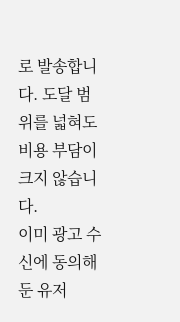로 발송합니다. 도달 범위를 넓혀도 비용 부담이 크지 않습니다.
이미 광고 수신에 동의해 둔 유저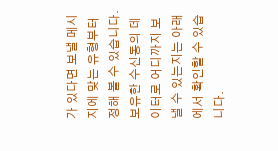가 있다면 보낼 메시지에 맞는 유형부터 정해 볼 수 있습니다. 보유한 수신동의 데이터로 어디까지 보낼 수 있는지는 아래에서 확인할 수 있습니다.